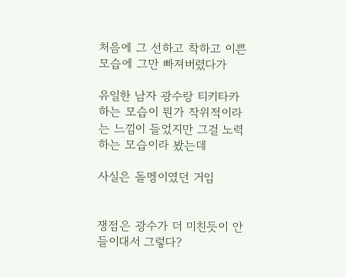처음에 그 선하고 착하고 이쁜 모습에 그만 빠져버렸다가

유일한 남자 광수랑 티키타카 하는 모습이 뭔가 작위적이라는 느낌이 들었지만 그걸 노력하는 모습이라 봤는데

사실은 돌멩이였던 거임


쟁점은 광수가 더 미친듯이 안들이대서 그렇다?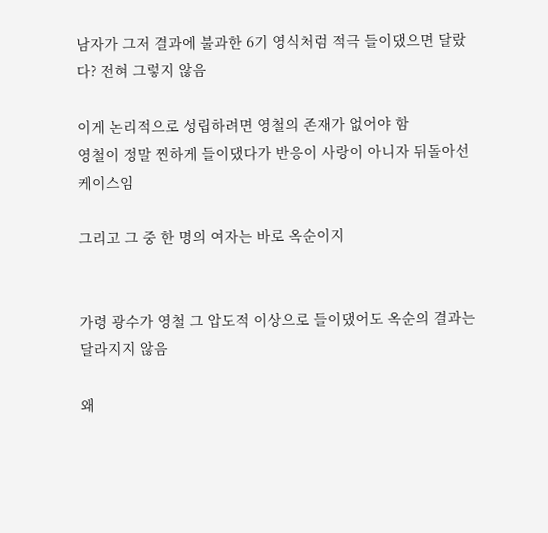남자가 그저 결과에 불과한 6기 영식처럼 적극 들이댔으면 달랐다? 전혀 그렇지 않음

이게 논리적으로 성립하려면 영철의 존재가 없어야 함
영철이 정말 찐하게 들이댔다가 반응이 사랑이 아니자 뒤돌아선 케이스임

그리고 그 중 한 명의 여자는 바로 옥순이지


가령 광수가 영철 그 압도적 이상으로 들이댔어도 옥순의 결과는 달라지지 않음

왜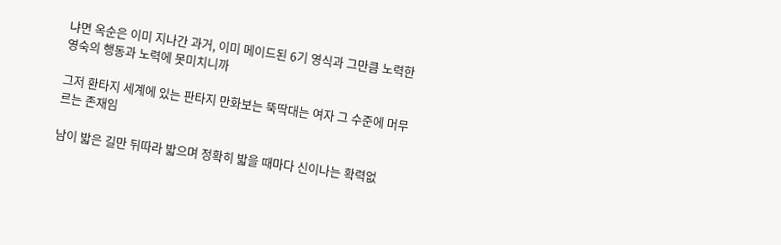냐면 옥순은 이미 지나간 과거, 이미 메이드된 6기 영식과 그만큼 노력한 영숙의 행동과 노력에 못미치니까

그저 환타지 세계에 있는 판타지 만화보는 뚝딱대는 여자 그 수준에 머무르는 존재임

남이 밟은 길만 뒤따라 밟으며 정확히 밟을 때마다 신이나는 확력없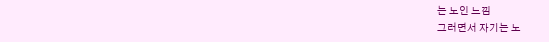는 노인 느낌
그러면서 자기는 노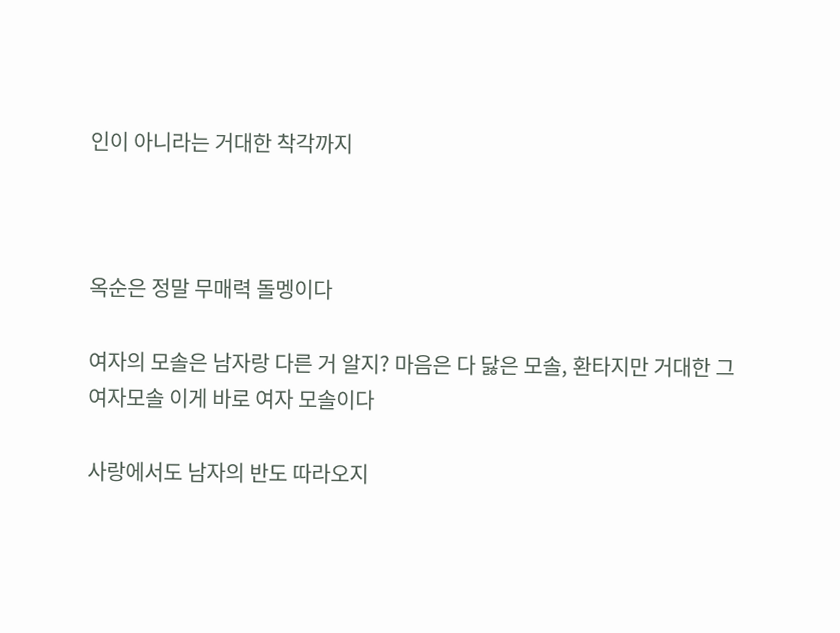인이 아니라는 거대한 착각까지



옥순은 정말 무매력 돌멩이다

여자의 모솔은 남자랑 다른 거 알지? 마음은 다 닳은 모솔, 환타지만 거대한 그 여자모솔 이게 바로 여자 모솔이다

사랑에서도 남자의 반도 따라오지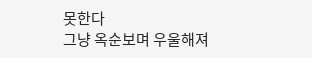못한다
그냥 옥순보며 우울해져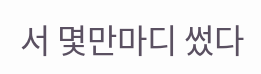서 몇만마디 썼다